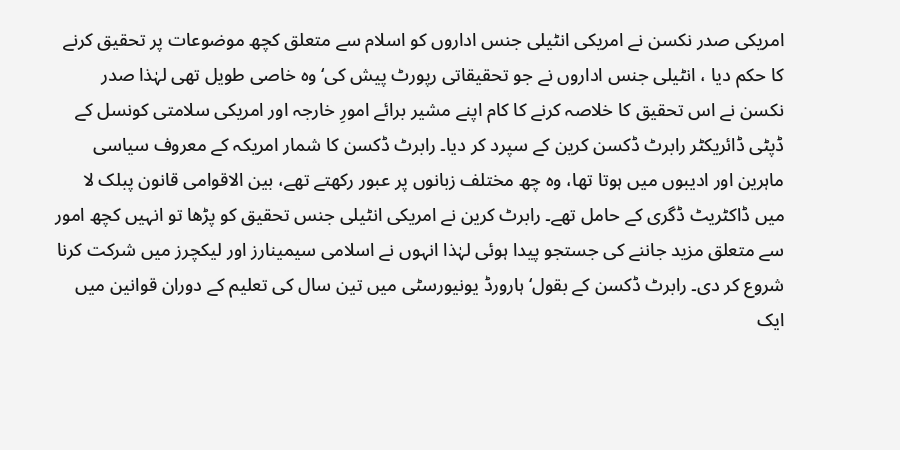امریکی صدر نکسن نے امریکی انٹیلی جنس اداروں کو اسلام سے متعلق کچھ موضوعات پر تحقیق کرنے کا حکم دیا ، انٹیلی جنس اداروں نے جو تحقیقاتی رپورٹ پیش کی‘ وہ خاصی طویل تھی لہٰذا صدر نکسن نے اس تحقیق کا خلاصہ کرنے کا کام اپنے مشیر برائے امورِ خارجہ اور امریکی سلامتی کونسل کے ڈپٹی ڈائریکٹر رابرٹ ڈکسن کرین کے سپرد کر دیا۔ رابرٹ ڈکسن کا شمار امریکہ کے معروف سیاسی ماہرین اور ادیبوں میں ہوتا تھا، وہ چھ مختلف زبانوں پر عبور رکھتے تھے، بین الاقوامی قانون پبلک لا میں ڈاکٹریٹ ڈگری کے حامل تھے۔ رابرٹ کرین نے امریکی انٹیلی جنس تحقیق کو پڑھا تو انہیں کچھ امور سے متعلق مزید جاننے کی جستجو پیدا ہوئی لہٰذا انہوں نے اسلامی سیمینارز اور لیکچرز میں شرکت کرنا شروع کر دی۔ رابرٹ ڈکسن کے بقول‘ ہارورڈ یونیورسٹی میں تین سال کی تعلیم کے دوران قوانین میں ایک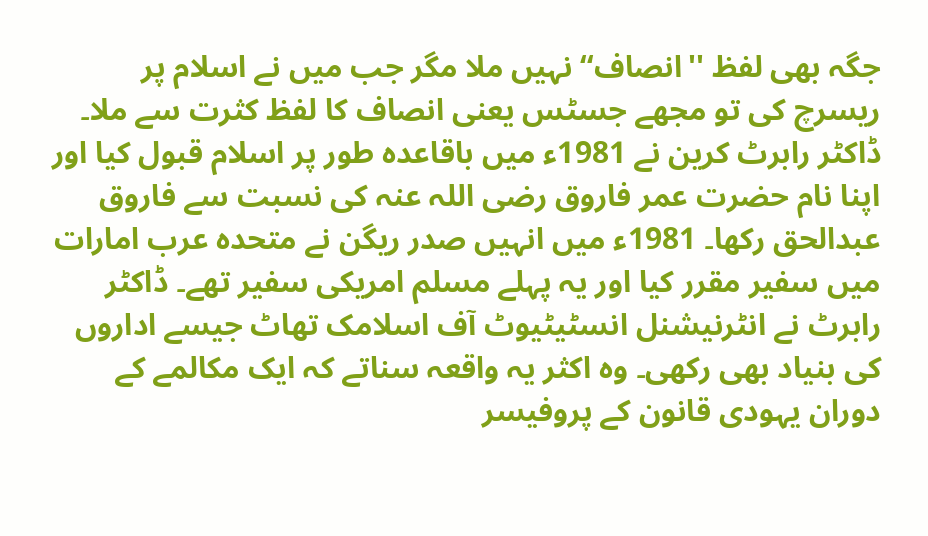جگہ بھی لفظ ''انصاف‘‘ نہیں ملا مگر جب میں نے اسلام پر ریسرچ کی تو مجھے جسٹس یعنی انصاف کا لفظ کثرت سے ملا۔ ڈاکٹر رابرٹ کرین نے 1981ء میں باقاعدہ طور پر اسلام قبول کیا اور اپنا نام حضرت عمر فاروق رضی اللہ عنہ کی نسبت سے فاروق عبدالحق رکھا۔ 1981ء میں انہیں صدر ریگن نے متحدہ عرب امارات میں سفیر مقرر کیا اور یہ پہلے مسلم امریکی سفیر تھے۔ ڈاکٹر رابرٹ نے انٹرنیشنل انسٹیٹیوٹ آف اسلامک تھاٹ جیسے اداروں کی بنیاد بھی رکھی۔ وہ اکثر یہ واقعہ سناتے کہ ایک مکالمے کے دوران یہودی قانون کے پروفیسر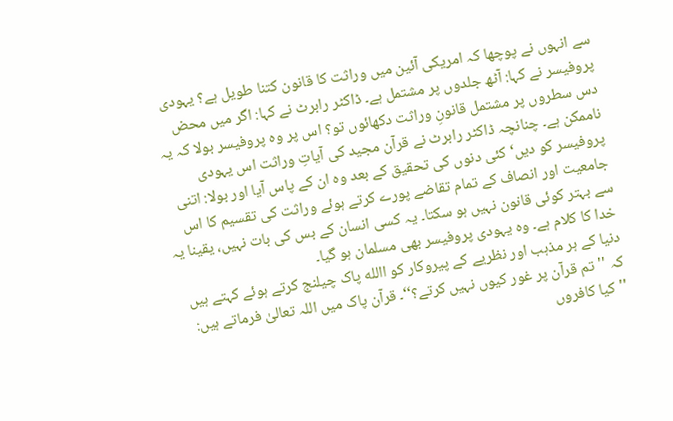سے انہوں نے پوچھا کہ امریکی آئین میں وراثت کا قانون کتنا طویل ہے؟ یہودی پروفیسر نے کہا: آٹھ جلدوں پر مشتمل ہے۔ ڈاکٹر رابرٹ نے کہا: اگر میں محض دس سطروں پر مشتمل قانونِ وراثت دکھائوں تو؟ اس پر وہ پروفیسر بولا کہ یہ ناممکن ہے۔ چنانچہ ڈاکٹر رابرٹ نے قرآن مجید کی آیاتِ وراثت اس یہودی پروفیسر کو دیں‘ کئی دنوں کی تحقیق کے بعد وہ ان کے پاس آیا اور بولا: اتنی جامعیت اور انصاف کے تمام تقاضے پورے کرتے ہوئے وراثت کی تقسیم کا اس سے بہتر کوئی قانون نہیں ہو سکتا۔ یہ کسی انسان کے بس کی بات نہیں، یقینا یہ خدا کا کلام ہے۔ وہ یہودی پروفیسر بھی مسلمان ہو گیا۔
دنیا کے ہر مذہب اور نظریے کے پیروکار کو االله پاک چیلنج کرتے ہوئے کہتے ہیں کہ ''تم قرآن پر غور کیوں نہیں کرتے؟‘‘۔ قرآن پاک میں اللہ تعالیٰ فرماتے ہیں: ''کیا کافروں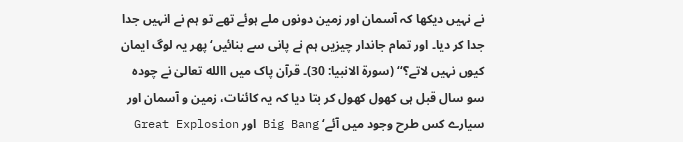نے نہیں دیکھا کہ آسمان اور زمین دونوں ملے ہوئے تھے تو ہم نے انہیں جدا جدا کر دیا۔ اور تمام جاندار چیزیں ہم نے پانی سے بنائیں‘ پھر یہ لوگ ایمان کیوں نہیں لاتے؟‘‘ (سورۃ الانبیا: 30)۔ قرآن پاک میں االله تعالیٰ نے چودہ سو سال قبل ہی کھول کھول کر بتا دیا کہ یہ کائنات، زمین و آسمان اور سیارے کس طرح وجود میں آئے‘ Big Bang اور Great Explosion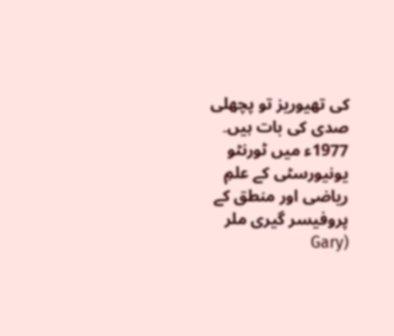کی تھیوریز تو پچھلی صدی کی بات ہیں۔
1977ء میں ٹورنٹو یونیورسٹی کے علمِ ریاضی اور منطق کے پروفیسر گیری ملر (Gary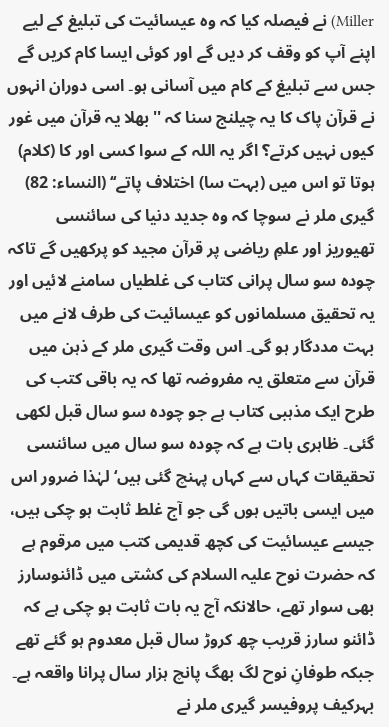Miller) نے فیصلہ کیا کہ وہ عیسائیت کی تبلیغ کے لیے اپنے آپ کو وقف کر دیں گے اور کوئی ایسا کام کریں گے جس سے تبلیغ کے کام میں آسانی ہو۔ اسی دوران انہوں نے قرآن پاک کا یہ چیلنج سنا کہ ''بھلا یہ قرآن میں غور کیوں نہیں کرتے؟ اگر یہ اللہ کے سوا کسی اور کا (کلام) ہوتا تو اس میں (بہت سا) اختلاف پاتے‘‘ (النساء: 82) گیری ملر نے سوچا کہ وہ جدید دنیا کی سائنسی تھیوریز اور علمِ ریاضی پر قرآن مجید کو پرکھیں گے تاکہ چودہ سو سال پرانی کتاب کی غلطیاں سامنے لائیں اور یہ تحقیق مسلمانوں کو عیسائیت کی طرف لانے میں بہت مددگار ہو گی۔ اس وقت گیری ملر کے ذہن میں قرآن سے متعلق یہ مفروضہ تھا کہ یہ باقی کتب کی طرح ایک مذہبی کتاب ہے جو چودہ سو سال قبل لکھی گئی۔ ظاہری بات ہے کہ چودہ سو سال میں سائنسی تحقیقات کہاں سے کہاں پہنچ گئی ہیں‘ لہٰذا ضرور اس میں ایسی باتیں ہوں گی جو آج غلط ثابت ہو چکی ہیں، جیسے عیسائیت کی کچھ قدیمی کتب میں مرقوم ہے کہ حضرت نوح علیہ السلام کی کشتی میں ڈائنوسارز بھی سوار تھے، حالانکہ آج یہ بات ثابت ہو چکی ہے کہ ڈائنو سارز قریب چھ کروڑ سال قبل معدوم ہو گئے تھے جبکہ طوفانِ نوح لگ بھگ پانچ ہزار سال پرانا واقعہ ہے۔ بہرکیف پروفیسر گیری ملر نے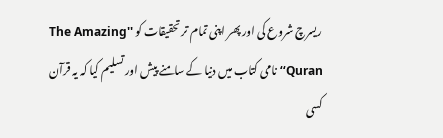ریسرچ شروع کی اور پھر اپنی تمام تر تحقیقات کو ''The Amazing Quran‘‘ نامی کتاب میں دنیا کے سامنے پیش اور تسلیم کیا کہ یہ قرآن کسی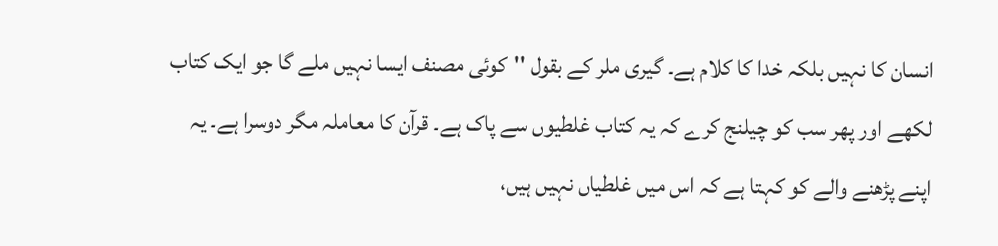انسان کا نہیں بلکہ خدا کا کلام ہے۔ گیری ملر کے بقول ''کوئی مصنف ایسا نہیں ملے گا جو ایک کتاب لکھے اور پھر سب کو چیلنج کرے کہ یہ کتاب غلطیوں سے پاک ہے۔ قرآن کا معاملہ مگر دوسرا ہے۔ یہ اپنے پڑھنے والے کو کہتا ہے کہ اس میں غلطیاں نہیں ہیں،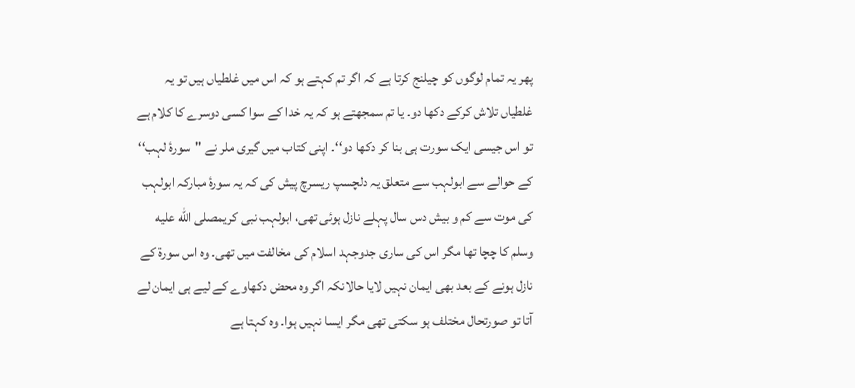پھر یہ تمام لوگوں کو چیلنج کرتا ہے کہ اگر تم کہتے ہو کہ اس میں غلطیاں ہیں تو یہ غلطیاں تلاش کرکے دکھا دو۔ یا تم سمجھتے ہو کہ یہ خدا کے سوا کسی دوسرے کا کلام ہے تو اس جیسی ایک سورت ہی بنا کر دکھا دو‘‘۔ اپنی کتاب میں گیری ملر نے ''سورۂ لہب‘‘ کے حوالے سے ابولہب سے متعلق یہ دلچسپ ریسرچ پیش کی کہ یہ سورۂ مبارکہ ابولہب کی موت سے کم و بیش دس سال پہلے نازل ہوئی تھی، ابولہب نبی کریمصلى الله عليه وسلم کا چچا تھا مگر اس کی ساری جدوجہد اسلام کی مخالفت میں تھی۔ وہ اس سورۃ کے نازل ہونے کے بعد بھی ایمان نہیں لایا حالانکہ اگر وہ محض دکھاوے کے لیے ہی ایمان لے آتا تو صورتحال مختلف ہو سکتی تھی مگر ایسا نہیں ہوا۔ وہ کہتا ہے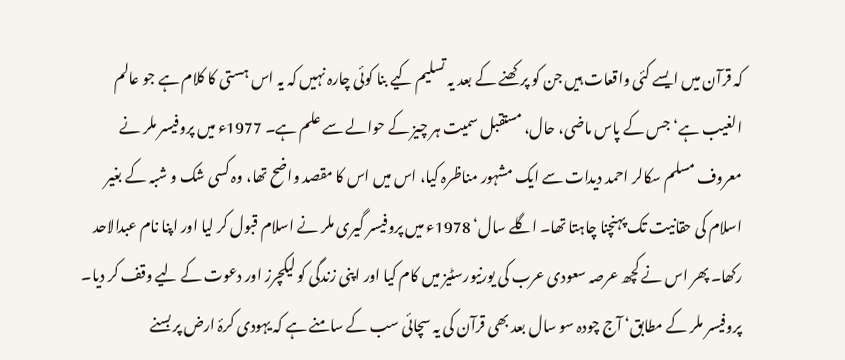کہ قرآن میں ایسے کئی واقعات ہیں جن کو پرکھنے کے بعد یہ تسلیم کیے بنا کوئی چارہ نہیں کہ یہ اس ہستی کا کلام ہے جو عالم الغیب ہے‘ جس کے پاس ماضی، حال، مستقبل سمیت ہر چیز کے حوالے سے علم ہے۔ 1977ء میں پروفیسر ملر نے معروف مسلم سکالر احمد دیدات سے ایک مشہور مناظرہ کیا، اس میں اس کا مقصد واضح تھا، وہ کسی شک و شبہ کے بغیر اسلام کی حقانیت تک پہنچنا چاہتا تھا۔ اگلے سال‘ 1978ء میں پروفیسر گیری ملر نے اسلام قبول کر لیا اور اپنا نام عبدالاحد رکھا۔ پھر اس نے کچھ عرصہ سعودی عرب کی یورنیورسٹیز میں کام کیا اور اپنی زندگی کو لیکچرز اور دعوت کے لیے وقف کر دیا۔ پروفیسر ملر کے مطابق‘ آج چودہ سو سال بعد بھی قرآن کی یہ سچائی سب کے سامنے ہے کہ یہودی کرۂ ارض پر بسنے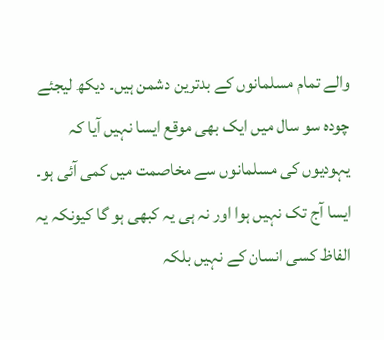والے تمام مسلمانوں کے بدترین دشمن ہیں۔ دیکھ لیجئے چودہ سو سال میں ایک بھی موقع ایسا نہیں آیا کہ یہودیوں کی مسلمانوں سے مخاصمت میں کمی آئی ہو۔ ایسا آج تک نہیں ہوا اور نہ ہی یہ کبھی ہو گا کیونکہ یہ الفاظ کسی انسان کے نہیں بلکہ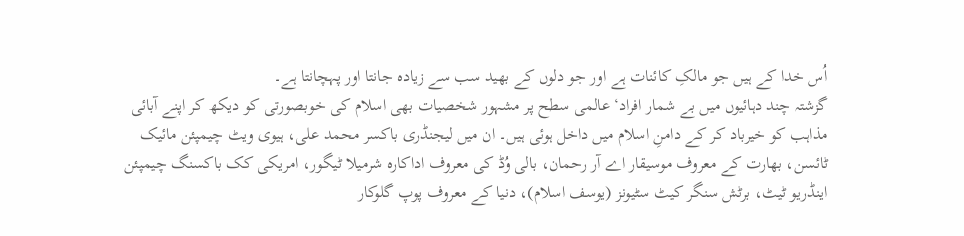اُس خدا کے ہیں جو مالکِ کائنات ہے اور جو دلوں کے بھید سب سے زیادہ جانتا اور پہچانتا ہے۔
گزشتہ چند دہائیوں میں بے شمار افراد‘ عالمی سطح پر مشہور شخصیات بھی اسلام کی خوبصورتی کو دیکھ کر اپنے آبائی مذاہب کو خیرباد کر کے دامنِ اسلام میں داخل ہوئی ہیں۔ ان میں لیجنڈری باکسر محمد علی، ہیوی ویٹ چیمپئن مائیک ٹائسن، بھارت کے معروف موسیقار اے آر رحمان، بالی وُڈ کی معروف اداکارہ شرمیلا ٹیگور، امریکی کک باکسنگ چیمپئن اینڈریو ٹیٹ، برٹش سنگر کیٹ سٹیونز (یوسف اسلام)، دنیا کے معروف پوپ گلوکار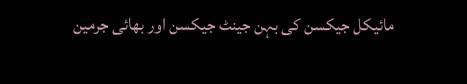مائیکل جیکسن کی بہن جینٹ جیکسن اور بھائی جرمین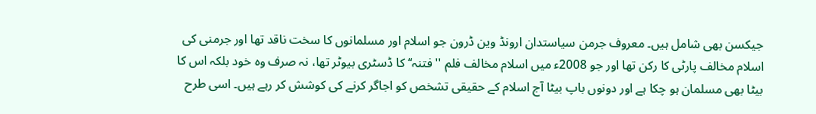جیکسن بھی شامل ہیں۔ معروف جرمن سیاستدان ارونڈ وین ڈرون جو اسلام اور مسلمانوں کا سخت ناقد تھا اور جرمنی کی اسلام مخالف پارٹی کا رکن تھا اور جو 2008ء میں اسلام مخالف فلم ''فتنہ‘‘ کا ڈسٹری بیوٹر تھا، نہ صرف وہ خود بلکہ اس کا بیٹا بھی مسلمان ہو چکا ہے اور دونوں باپ بیٹا آج اسلام کے حقیقی تشخص کو اجاگر کرنے کی کوشش کر رہے ہیں۔ اسی طرح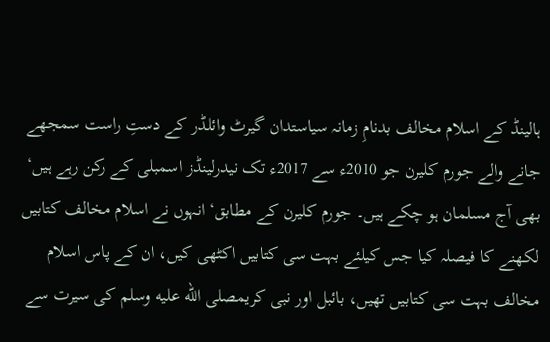ہالینڈ کے اسلام مخالف بدنامِ زمانہ سیاستدان گیرٹ وائلڈر کے دستِ راست سمجھے جانے والے جورم کلیرن جو 2010ء سے 2017ء تک نیدرلینڈز اسمبلی کے رکن رہے ہیں‘ بھی آج مسلمان ہو چکے ہیں۔ جورم کلیرن کے مطابق‘ انہوں نے اسلام مخالف کتابیں لکھنے کا فیصلہ کیا جس کیلئے بہت سی کتابیں اکٹھی کیں، ان کے پاس اسلام مخالف بہت سی کتابیں تھیں، بائبل اور نبی کریمصلى الله عليه وسلم کی سیرت سے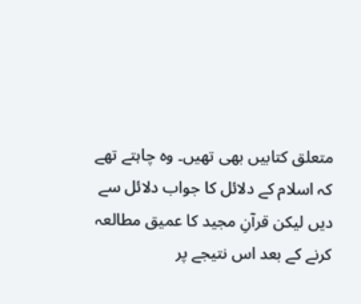متعلق کتابیں بھی تھیں۔ وہ چاہتے تھے کہ اسلام کے دلائل کا جواب دلائل سے دیں لیکن قرآنِ مجید کا عمیق مطالعہ کرنے کے بعد اس نتیجے پر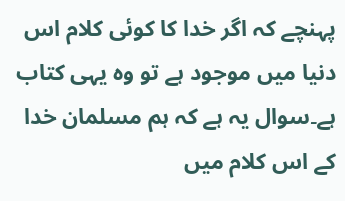پہنچے کہ اگر خدا کا کوئی کلام اس دنیا میں موجود ہے تو وہ یہی کتاب ہے۔سوال یہ ہے کہ ہم مسلمان خدا کے اس کلام میں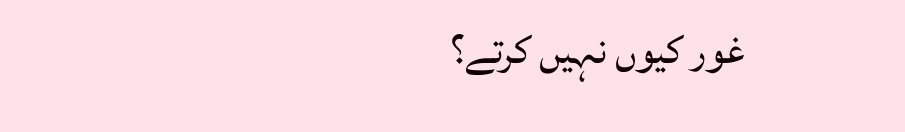غور کیوں نہیں کرتے؟